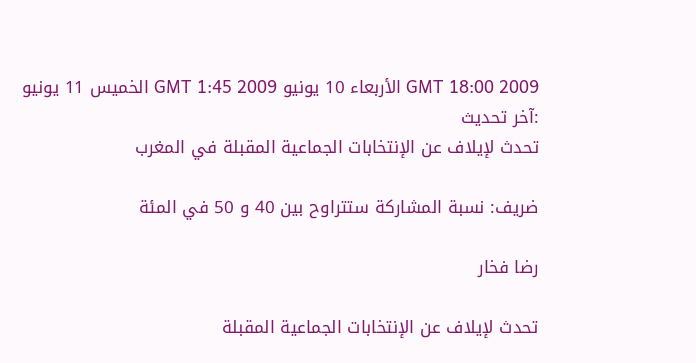GMT 18:00 2009 الأربعاء 10 يونيو GMT 1:45 2009 الخميس 11 يونيو  :آخر تحديث
تحدث لإيلاف عن الإنتخابات الجماعية المقبلة في المغرب

ضريف: نسبة المشاركة ستتراوح بين 40 و 50 في المئة

رضا فخار

تحدث لإيلاف عن الإنتخابات الجماعية المقبلة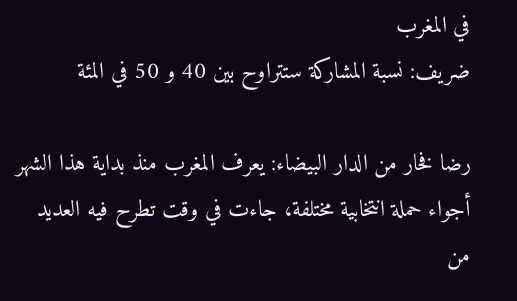في المغرب
ضريف: نسبة المشاركة ستتراوح بين 40 و 50 في المئة

رضا فخار من الدار البيضاء: يعرف المغرب منذ بداية هذا الشهر أجواء حملة انتخابية مختلفة، جاءت في وقت تطرح فيه العديد من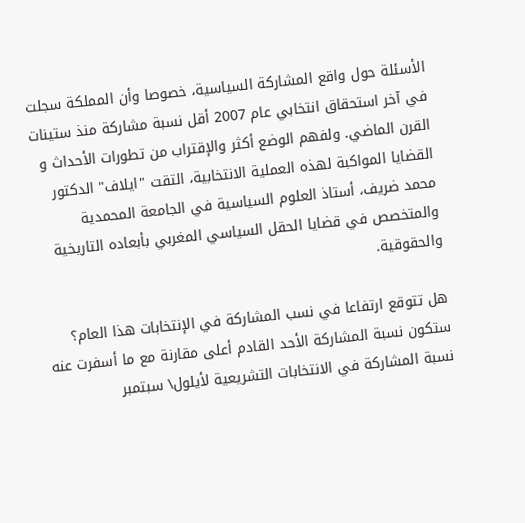الأسئلة حول واقع المشاركة السياسية، خصوصا وأن المملكة سجلت في آخر استحقاق انتخابي عام 2007 أقل نسبة مشاركة منذ ستينات القرن الماضي. ولفهم الوضع أكثر والإقتراب من تطورات الأحداث و القضايا المواكبة لهذه العملية الانتخابية، التقت "ايلاف" الدكتور محمد ضريف، أستاذ العلوم السياسية في الجامعة المحمدية والمتخصص في قضايا الحقل السياسي المغربي بأبعاده التاريخية والحقوقية.

هل تتوقع ارتفاعا في نسب المشاركة في الإنتخابات هذا العام؟
ستكون نسبة المشاركة الأحد القادم أعلى مقارنة مع ما أسفرت عنه نسبة المشاركة في الانتخابات التشريعية لأيلول\ سبتمبر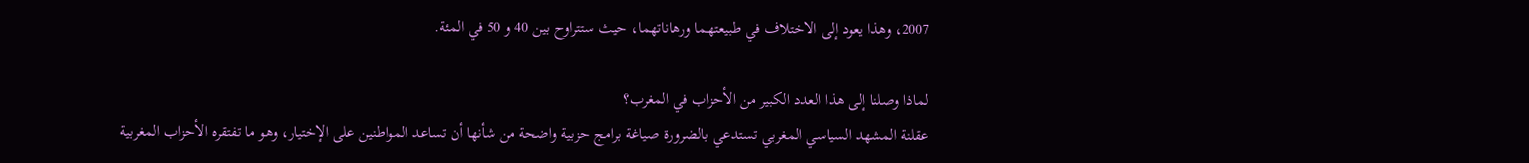2007، وهذا يعود إلى الاختلاف في طبيعتهما ورهاناتهما، حيث ستتراوح بين 40 و 50 في المئة.

لماذا وصلنا إلى هذا العدد الكبير من الأحزاب في المغرب؟
عقلنة المشهد السياسي المغربي تستدعي بالضرورة صياغة برامج حزبية واضحة من شأنها أن تساعد المواطنين على الإختيار، وهو ما تفتقره الأحزاب المغربية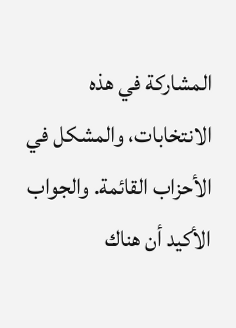المشاركة في هذه الانتخابات، والمشكل في الأحزاب القائمة. والجواب الأكيد أن هناك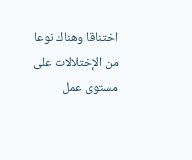اختناقا وهناك نوعا من الإختلالات على مستوى عمل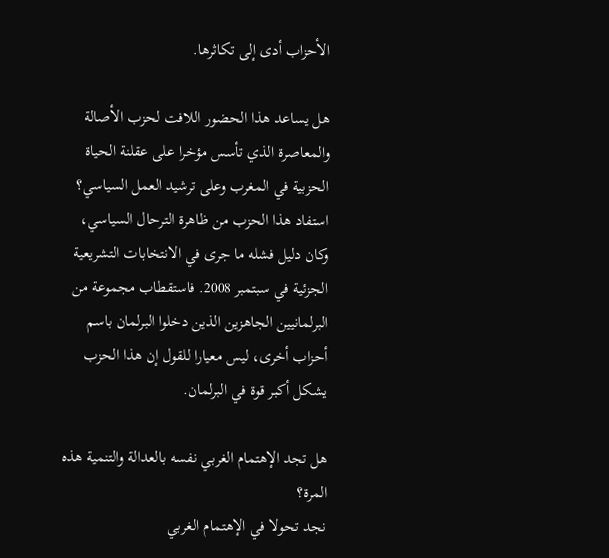الأحزاب أدى إلى تكاثرها.

هل يساعد هذا الحضور اللافت لحزب الأصالة والمعاصرة الذي تأسس مؤخرا على عقلنة الحياة الحزبية في المغرب وعلى ترشيد العمل السياسي؟
استفاد هذا الحزب من ظاهرة الترحال السياسي، وكان دليل فشله ما جرى في الانتخابات التشريعية الجزئية في سبتمبر 2008. فاستقطاب مجموعة من البرلمانيين الجاهزين الذين دخلوا البرلمان باسم أحزاب أخرى، ليس معيارا للقول إن هذا الحزب يشكل أكبر قوة في البرلمان.

هل تجد الإهتمام الغربي نفسه بالعدالة والتنمية هذه المرة؟
نجد تحولا في الإهتمام الغربي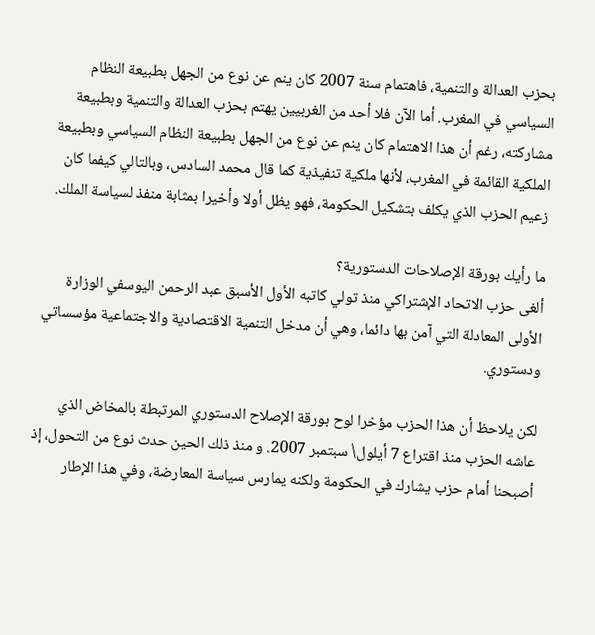بحزب العدالة والتنمية، فاهتمام سنة 2007 كان ينم عن نوع من الجهل بطبيعة النظام السياسي في المغرب. أما الآن فلا أحد من الغربيين يهتم بحزب العدالة والتنمية وبطبيعة مشاركته، رغم أن هذا الاهتمام كان ينم عن نوع من الجهل بطبيعة النظام السياسي وبطبيعة الملكية القائمة في المغرب، لأنها ملكية تنفيذية كما قال محمد السادس، وبالتالي كيفما كان زعيم الحزب الذي يكلف بتشكيل الحكومة، فهو يظل أولا وأخيرا بمثابة منفذ لسياسة الملك.

ما رأيك بورقة الإصلاحات الدستورية؟
ألغى حزب الاتحاد الإشتراكي منذ تولي كاتبه الأول الأسبق عبد الرحمن اليوسفي الوزارة الأولى المعادلة التي آمن بها دائما، وهي أن مدخل التنمية الاقتصادية والاجتماعية مؤسساتي ودستوري.

لكن يلاحظ أن هذا الحزب مؤخرا لوح بورقة الإصلاح الدستوري المرتبطة بالمخاض الذي عاشه الحزب منذ اقتراع 7 أيلول\ سبتمبر 2007. و منذ ذلك الحين حدث نوع من التحول، إذ أصبحنا أمام حزب يشارك في الحكومة ولكنه يمارس سياسة المعارضة، وفي هذا الإطار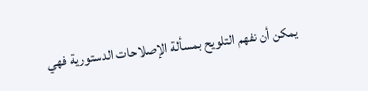يمكن أن نفهم التلويح بمسألة الإصلاحات الدستورية فهي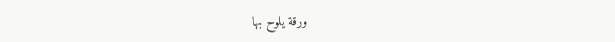ورقة يلوح بها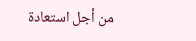من أجل استعادة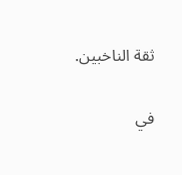ثقة الناخبين.

في